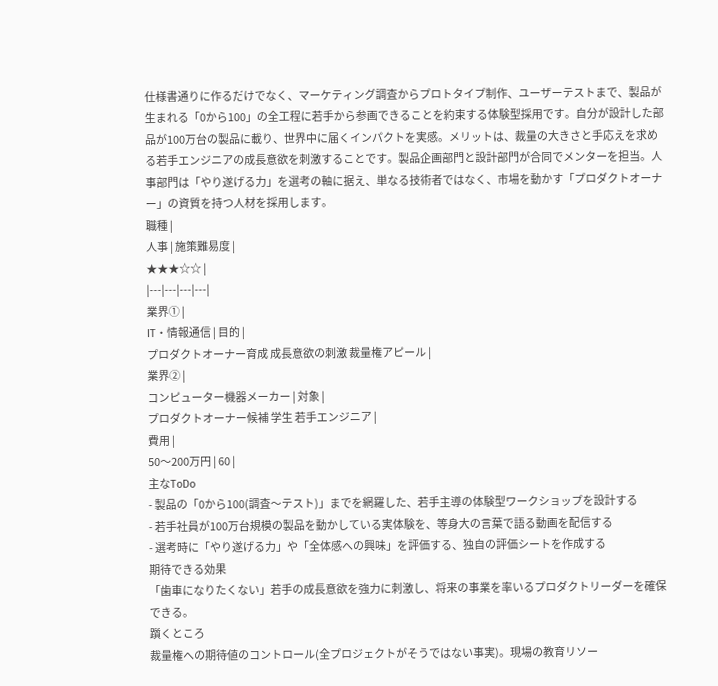仕様書通りに作るだけでなく、マーケティング調査からプロトタイプ制作、ユーザーテストまで、製品が生まれる「0から100」の全工程に若手から参画できることを約束する体験型採用です。自分が設計した部品が100万台の製品に載り、世界中に届くインパクトを実感。メリットは、裁量の大きさと手応えを求める若手エンジニアの成長意欲を刺激することです。製品企画部門と設計部門が合同でメンターを担当。人事部門は「やり遂げる力」を選考の軸に据え、単なる技術者ではなく、市場を動かす「プロダクトオーナー」の資質を持つ人材を採用します。
職種 |
人事 | 施策難易度 |
★★★☆☆ |
|---|---|---|---|
業界① |
IT・情報通信 | 目的 |
プロダクトオーナー育成 成長意欲の刺激 裁量権アピール |
業界② |
コンピューター機器メーカー | 対象 |
プロダクトオーナー候補 学生 若手エンジニア |
費用 |
50〜200万円 | 60 |
主なToDo
- 製品の「0から100(調査〜テスト)」までを網羅した、若手主導の体験型ワークショップを設計する
- 若手社員が100万台規模の製品を動かしている実体験を、等身大の言葉で語る動画を配信する
- 選考時に「やり遂げる力」や「全体感への興味」を評価する、独自の評価シートを作成する
期待できる効果
「歯車になりたくない」若手の成長意欲を強力に刺激し、将来の事業を率いるプロダクトリーダーを確保できる。
躓くところ
裁量権への期待値のコントロール(全プロジェクトがそうではない事実)。現場の教育リソー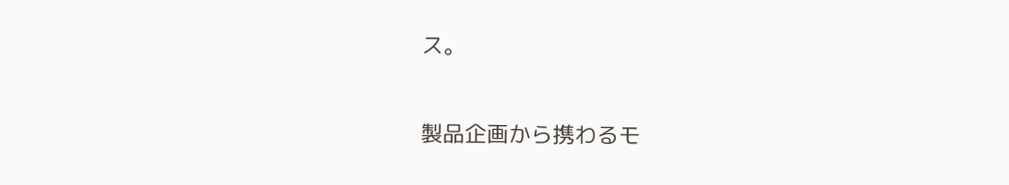ス。

製品企画から携わるモ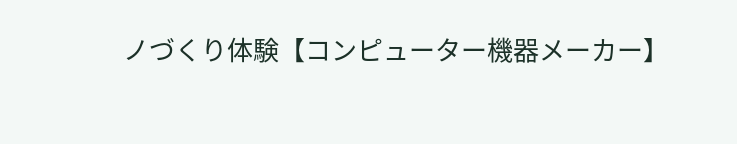ノづくり体験【コンピューター機器メーカー】